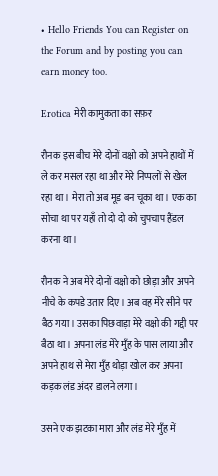• Hello Friends You can Register on the Forum and by posting you can earn money too.

Erotica मेरी कामुकता का सफ़र

रौनक इस बीच मेरे दोनों वक्षो को अपने हाथों में ले कर मसल रहा था और मेरे निप्पलों से खेल रहा था। मेरा तो अब मूड बन चूका था। एक का सोचा था पर यहाँ तो दो दो को चुपचाप हैंडल करना था।

रौनक ने अब मेरे दोनों वक्षो को छोड़ा और अपने नीचे के कपडे उतार दिए। अब वह मेरे सीने पर बैठ गया। उसका पिछवाड़ा मेरे वक्षो की गद्दी पर बैठा था। अपना लंड मेरे मुँह के पास लाया और अपने हाथ से मेरा मुँह थोड़ा खोल कर अपना कड़क लंड अंदर डालने लगा।

उसने एक झटका मारा और लंड मेरे मुँह में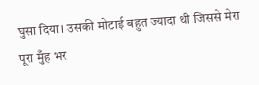घुसा दिया। उसकी मोटाई बहुत ज्यादा थी जिससे मेरा पूरा मुँह भर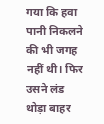गया कि हवा पानी निकलने की भी जगह नहीं थी। फिर उसने लंड थोड़ा बाहर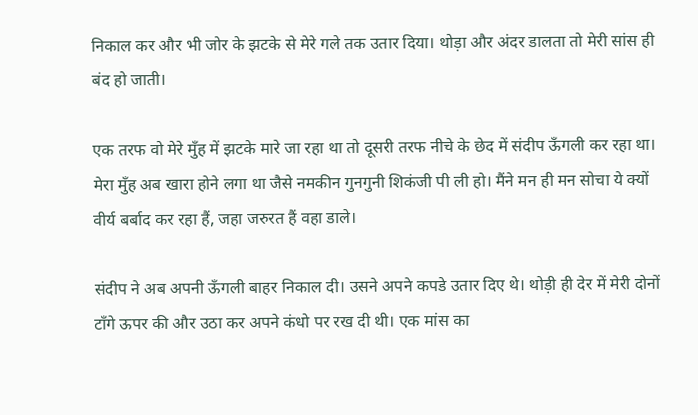निकाल कर और भी जोर के झटके से मेरे गले तक उतार दिया। थोड़ा और अंदर डालता तो मेरी सांस ही बंद हो जाती।

एक तरफ वो मेरे मुँह में झटके मारे जा रहा था तो दूसरी तरफ नीचे के छेद में संदीप ऊँगली कर रहा था। मेरा मुँह अब खारा होने लगा था जैसे नमकीन गुनगुनी शिकंजी पी ली हो। मैंने मन ही मन सोचा ये क्यों वीर्य बर्बाद कर रहा हैं, जहा जरुरत हैं वहा डाले।

संदीप ने अब अपनी ऊँगली बाहर निकाल दी। उसने अपने कपडे उतार दिए थे। थोड़ी ही देर में मेरी दोनों टाँगे ऊपर की और उठा कर अपने कंधो पर रख दी थी। एक मांस का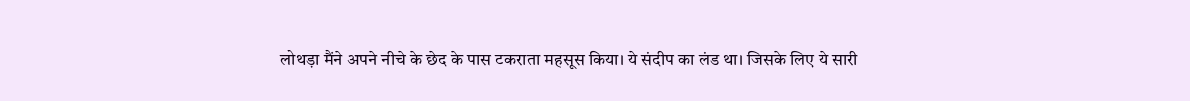लोथड़ा मैंने अपने नीचे के छेद के पास टकराता महसूस किया। ये संदीप का लंड था। जिसके लिए ये सारी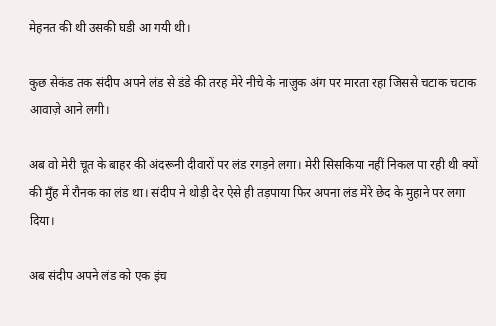मेहनत की थी उसकी घडी आ गयी थी।

कुछ सेकंड तक संदीप अपने लंड से डंडे की तरह मेरे नीचे के नाज़ुक अंग पर मारता रहा जिससे चटाक चटाक आवाज़े आने लगी।

अब वो मेरी चूत के बाहर की अंदरूनी दीवारों पर लंड रगड़ने लगा। मेरी सिसकिया नहीं निकल पा रही थी क्यों की मुँह में रौनक का लंड था। संदीप ने थोड़ी देर ऐसे ही तड़पाया फिर अपना लंड मेरे छेद के मुहाने पर लगा दिया।

अब संदीप अपने लंड को एक इंच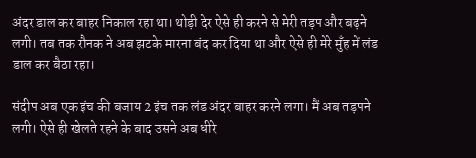अंदर डाल कर बाहर निकाल रहा था। थोड़ी देर ऐसे ही करने से मेरी तड़प और बढ़ने लगी। तब तक रौनक ने अब झटके मारना बंद कर दिया था और ऐसे ही मेरे मुँह में लंड डाल कर बैठा रहा।

संदीप अब एक इंच की बजाय 2 इंच तक लंड अंदर बाहर करने लगा। मैं अब तड़पने लगी। ऐसे ही खेलते रहने के बाद उसने अब धीरे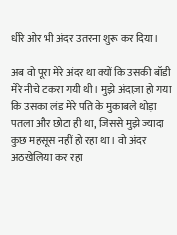धीरे ओर भी अंदर उतरना शुरू कर दिया।

अब वो पूरा मेरे अंदर था क्यों कि उसकी बॉडी मेरे नीचे टकरा गयी थी। मुझे अंदाज़ा हो गया कि उसका लंड मेरे पति के मुकाबले थोड़ा पतला और छोटा ही था, जिससे मुझे ज्यादा कुछ महसूस नहीं हो रहा था। वो अंदर अठखेलिया कर रहा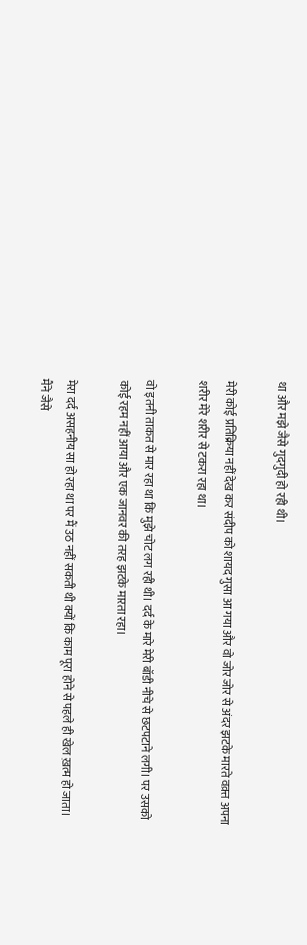था और मझे जैसे गुदगुदी हो रही थी।

मेरी कोई प्रतिक्रिया नहीं देख कर संदीप को शायद गुसा आ गया और वो जोर जोर से अंदर झटके मारते वक़्त अपना शरीर मेरे शरीर से टकरा रहा था।

वो इतनी ताकत से मार रहा था कि मुझे चोट लग रही थी। दर्द के मारे मेरी बॉडी नीचे से छटपटाने लगी। पर उसको कोई रहम नहीं आया और एक जानवर की तरह झटके मारता रहा।

मेरा दर्द असहनीय सा हो रहा था पर मैं उठ नहीं सकती थी क्यों कि काम पूरा होने से पहले ही खेल ख़त्म हो जाता। मैंने जैसे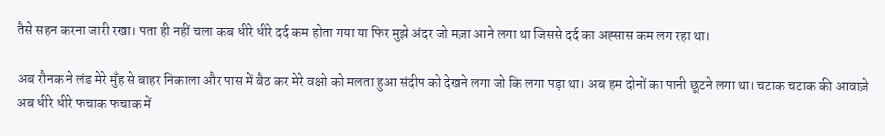तैसे सहन करना जारी रखा। पता ही नहीं चला कब धीरे धीरे दर्द कम होता गया या फिर मुझे अंदर जो मज़ा आने लगा था जिससे दर्द का अह्सास कम लग रहा था।

अब रौनक ने लंड मेरे मुँह से बाहर निकाला और पास में बैठ कर मेरे वक्षो को मलता हुआ संदीप को देखने लगा जो कि लगा पड़ा था। अब हम दोनों का पानी छूटने लगा था। चटाक चटाक की आवाज़े अब धीरे धीरे फचाक फचाक में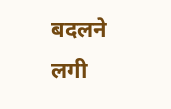बदलने लगी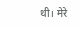थी। मेरे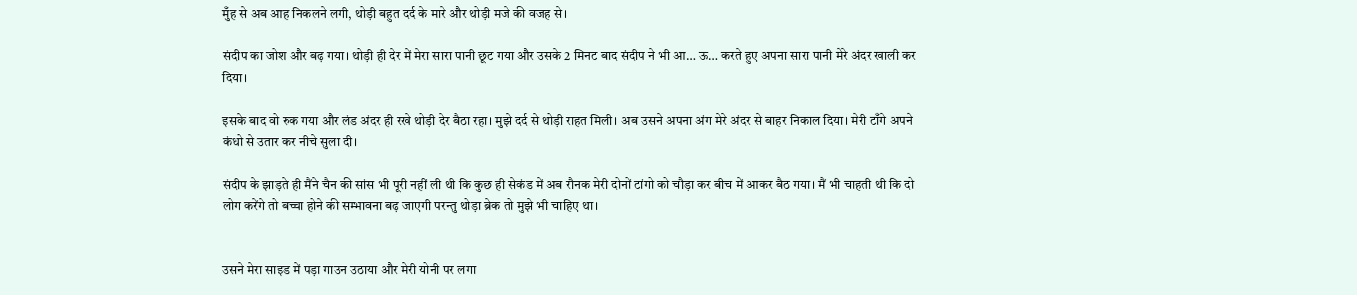मुँह से अब आह निकलने लगी, थोड़ी बहुत दर्द के मारे और थोड़ी मजे की वजह से।

संदीप का जोश और बढ़ गया। थोड़ी ही देर में मेरा सारा पानी छूट गया और उसके 2 मिनट बाद संदीप ने भी आ… ऊ… करते हुए अपना सारा पानी मेरे अंदर खाली कर दिया।

इसके बाद वो रुक गया और लंड अंदर ही रखे थोड़ी देर बैठा रहा। मुझे दर्द से थोड़ी राहत मिली। अब उसने अपना अंग मेरे अंदर से बाहर निकाल दिया। मेरी टाँगे अपने कंधो से उतार कर नीचे सुला दी।

संदीप के झाड़ते ही मैंने चैन की सांस भी पूरी नहीं ली थी कि कुछ ही सेकंड में अब रौनक मेरी दोनों टांगो को चौड़ा कर बीच में आकर बैठ गया। मैं भी चाहती थी कि दो लोग करेंगे तो बच्चा होने की सम्भावना बढ़ जाएगी परन्तु थोड़ा ब्रेक तो मुझे भी चाहिए था।


उसने मेरा साइड में पड़ा गाउन उठाया और मेरी योनी पर लगा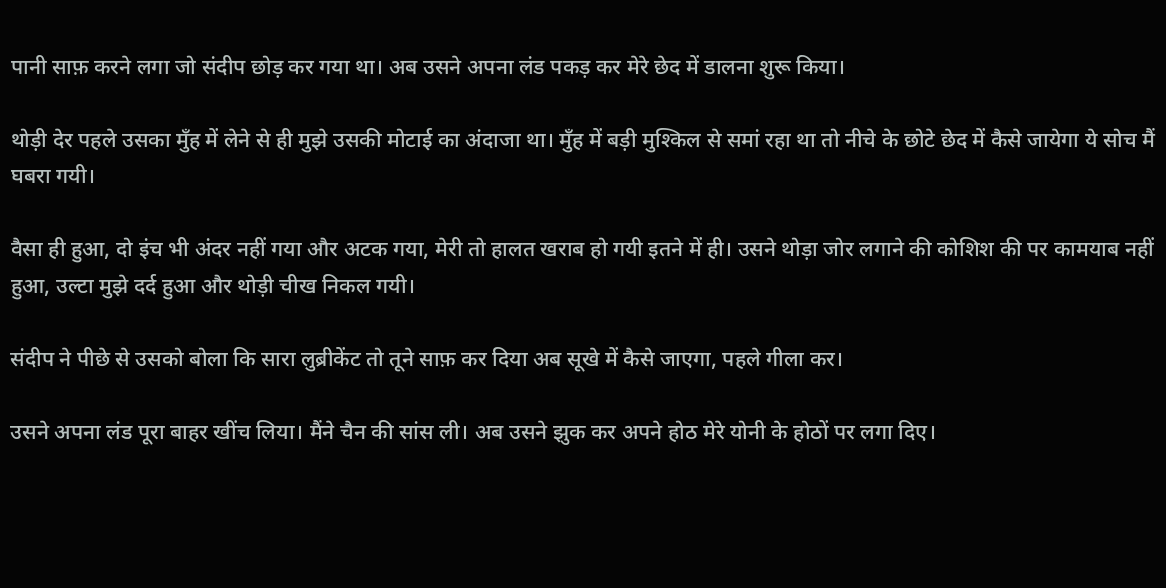पानी साफ़ करने लगा जो संदीप छोड़ कर गया था। अब उसने अपना लंड पकड़ कर मेरे छेद में डालना शुरू किया।

थोड़ी देर पहले उसका मुँह में लेने से ही मुझे उसकी मोटाई का अंदाजा था। मुँह में बड़ी मुश्किल से समां रहा था तो नीचे के छोटे छेद में कैसे जायेगा ये सोच मैं घबरा गयी।

वैसा ही हुआ, दो इंच भी अंदर नहीं गया और अटक गया, मेरी तो हालत खराब हो गयी इतने में ही। उसने थोड़ा जोर लगाने की कोशिश की पर कामयाब नहीं हुआ, उल्टा मुझे दर्द हुआ और थोड़ी चीख निकल गयी।

संदीप ने पीछे से उसको बोला कि सारा लुब्रीकेंट तो तूने साफ़ कर दिया अब सूखे में कैसे जाएगा, पहले गीला कर।

उसने अपना लंड पूरा बाहर खींच लिया। मैंने चैन की सांस ली। अब उसने झुक कर अपने होठ मेरे योनी के होठों पर लगा दिए।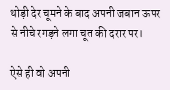थोड़ी देर चूमने के बाद अपनी जबान ऊपर से नीचे रगड़ने लगा चूत की दरार पर।

ऐसे ही वो अपनी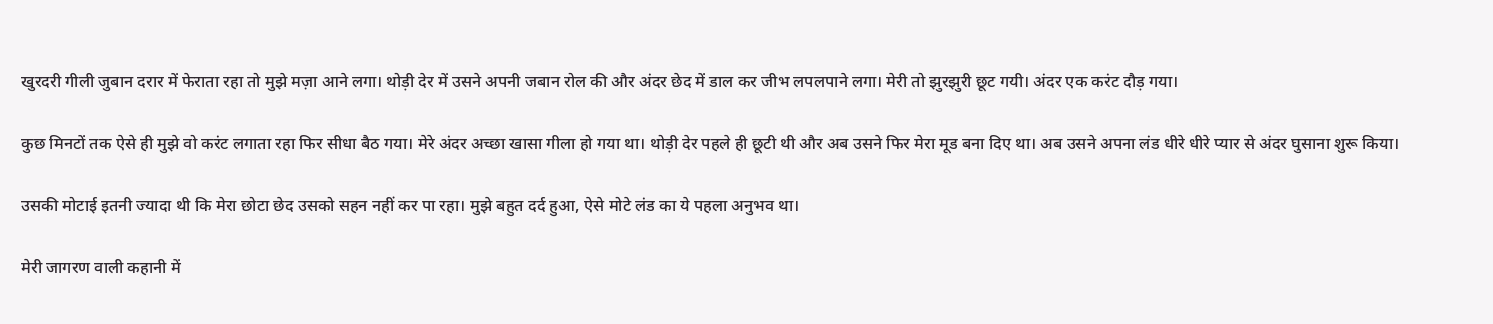खुरदरी गीली जुबान दरार में फेराता रहा तो मुझे मज़ा आने लगा। थोड़ी देर में उसने अपनी जबान रोल की और अंदर छेद में डाल कर जीभ लपलपाने लगा। मेरी तो झुरझुरी छूट गयी। अंदर एक करंट दौड़ गया।

कुछ मिनटों तक ऐसे ही मुझे वो करंट लगाता रहा फिर सीधा बैठ गया। मेरे अंदर अच्छा खासा गीला हो गया था। थोड़ी देर पहले ही छूटी थी और अब उसने फिर मेरा मूड बना दिए था। अब उसने अपना लंड धीरे धीरे प्यार से अंदर घुसाना शुरू किया।

उसकी मोटाई इतनी ज्यादा थी कि मेरा छोटा छेद उसको सहन नहीं कर पा रहा। मुझे बहुत दर्द हुआ, ऐसे मोटे लंड का ये पहला अनुभव था।

मेरी जागरण वाली कहानी में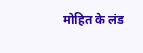मोहित के लंड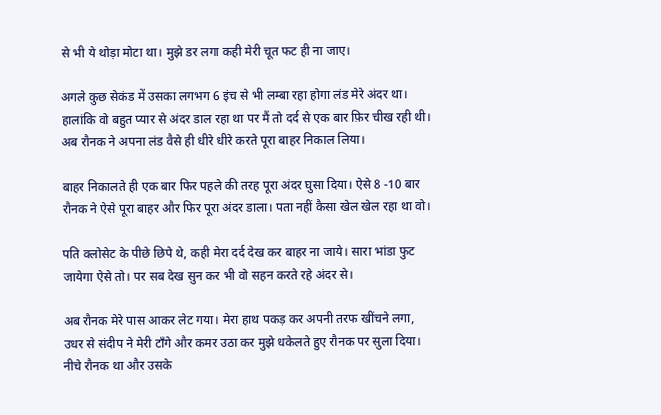से भी ये थोड़ा मोटा था। मुझे डर लगा कही मेरी चूत फट ही ना जाए।

अगले कुछ सेकंड में उसका लगभग 6 इंच से भी लम्बा रहा होगा लंड मेरे अंदर था। हालांकि वो बहुत प्यार से अंदर डाल रहा था पर मैं तो दर्द से एक बार फ़िर चीख रही थी। अब रौनक ने अपना लंड वैसे ही धीरे धीरे करते पूरा बाहर निकाल लिया।

बाहर निकालते ही एक बार फिर पहले की तरह पूरा अंदर घुसा दिया। ऐसे 8 -10 बार रौनक ने ऐसे पूरा बाहर और फिर पूरा अंदर डाला। पता नहीं कैसा खेल खेल रहा था वो।

पति क्लोसेट के पीछे छिपे थे, कही मेरा दर्द देख कर बाहर ना जाये। सारा भांडा फुट जायेगा ऐसे तो। पर सब देख सुन कर भी वो सहन करते रहे अंदर से।

अब रौनक मेरे पास आकर लेट गया। मेरा हाथ पकड़ कर अपनी तरफ खींचने लगा, उधर से संदीप ने मेरी टाँगे और कमर उठा कर मुझे धकेलते हुए रौनक पर सुला दिया। नीचे रौनक था और उसके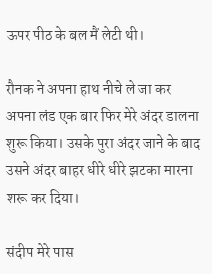ऊपर पीठ के बल मैं लेटी थी।

रौनक ने अपना हाथ नीचे ले जा कर अपना लंड एक बार फिर मेरे अंदर डालना शुरू किया। उसके पुरा अंदर जाने के बाद उसने अंदर बाहर धीरे धीरे झटका मारना शरू कर दिया।

संदीप मेरे पास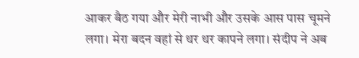आकर बैठ गया और मेरी नाभी और उसके आस पास चूमने लगा। मेरा बदन वहां से थर थर कापने लगा। संदीप ने अब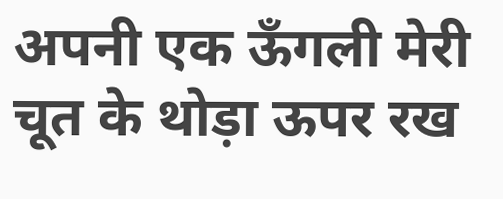अपनी एक ऊँगली मेरी चूत के थोड़ा ऊपर रख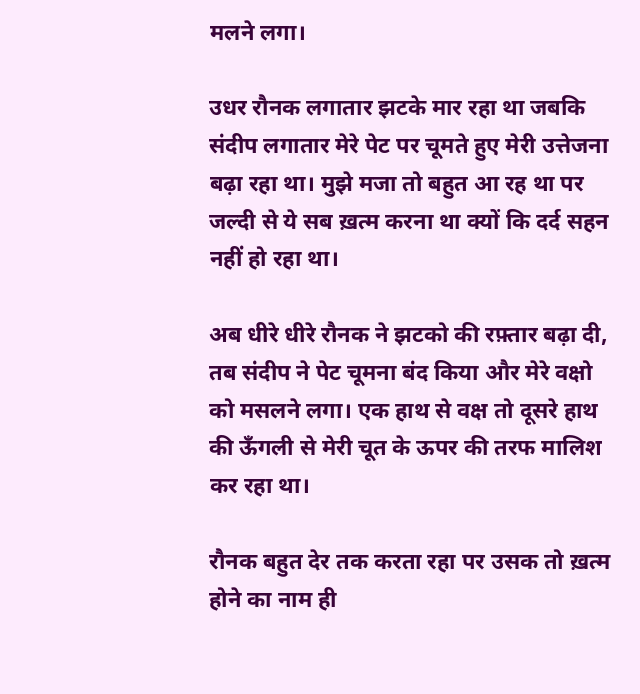मलने लगा।

उधर रौनक लगातार झटके मार रहा था जबकि संदीप लगातार मेरे पेट पर चूमते हुए मेरी उत्तेजना बढ़ा रहा था। मुझे मजा तो बहुत आ रह था पर जल्दी से ये सब ख़त्म करना था क्यों कि दर्द सहन नहीं हो रहा था।

अब धीरे धीरे रौनक ने झटको की रफ़्तार बढ़ा दी, तब संदीप ने पेट चूमना बंद किया और मेरे वक्षो को मसलने लगा। एक हाथ से वक्ष तो दूसरे हाथ की ऊँगली से मेरी चूत के ऊपर की तरफ मालिश कर रहा था।

रौनक बहुत देर तक करता रहा पर उसक तो ख़त्म होने का नाम ही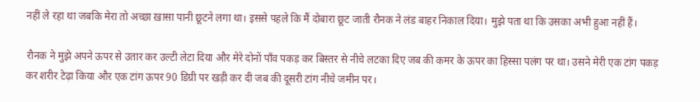नहीं ले रहा था जबकि मेरा तो अच्छा ख़ासा पानी छूटने लगा था। इससे पहले कि मैं दोबारा छूट जाती रौनक ने लंड बाहर निकाल दिया। मुझे पता था कि उसका अभी हुआ नहीं हैं।

रौनक ने मुझे अपने ऊपर से उतार कर उल्टी लेटा दिया और मेरे दोनों पाँव पकड़ कर बिस्तर से नीचे लटका दिए जब की कमर के ऊपर का हिस्सा पलंग पर था। उसने मेरी एक टांग पकड़ कर शरीर टेढ़ा किया और एक टांग ऊपर 90 डिग्री पर खड़ी कर दी जब की दूसरी टांग नीचे जमीन पर।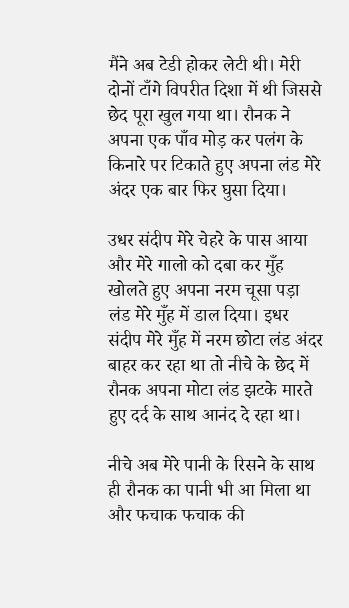मैंने अब टेडी होकर लेटी थी। मेरी दोनों टाँगे विपरीत दिशा में थी जिससे छेद पूरा खुल गया था। रौनक ने अपना एक पाँव मोड़ कर पलंग के किनारे पर टिकाते हुए अपना लंड मेरे अंदर एक बार फिर घुसा दिया।

उधर संदीप मेरे चेहरे के पास आया और मेरे गालो को दबा कर मुँह खोलते हुए अपना नरम चूसा पड़ा लंड मेरे मुँह में डाल दिया। इधर संदीप मेरे मुँह में नरम छोटा लंड अंदर बाहर कर रहा था तो नीचे के छेद में रौनक अपना मोटा लंड झटके मारते हुए दर्द के साथ आनंद दे रहा था।

नीचे अब मेरे पानी के रिसने के साथ ही रौनक का पानी भी आ मिला था और फचाक फचाक की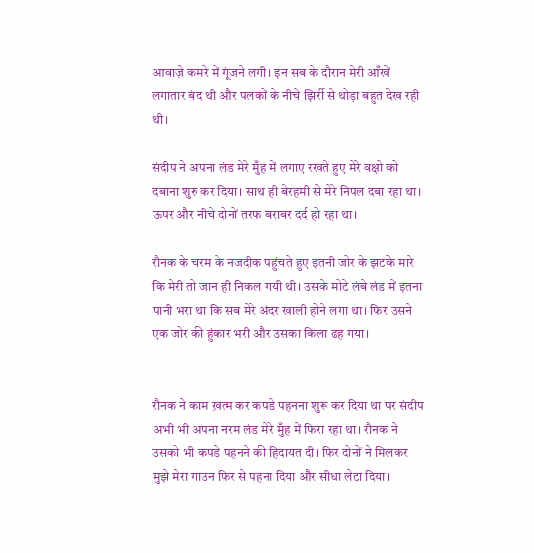आवाज़े कमरे में गूंजने लगी। इन सब के दौरान मेरी आँखें लगातार बंद थी और पलकों के नीचे झिर्री से थोड़ा बहुत देख रही थी।

संदीप ने अपना लंड मेरे मुँह में लगाए रखते हुए मेरे वक्षो को दबाना शुरु कर दिया। साथ ही बेरहमी से मेरे निपल दबा रहा था। ऊपर और नीचे दोनों तरफ बराबर दर्द हो रहा था।

रौनक के चरम के नजदीक पहुंचते हुए इतनी जोर के झटके मारे कि मेरी तो जान ही निकल गयी थी। उसके मोटे लंबे लंड में इतना पानी भरा था कि सब मेरे अंदर खाली होने लगा था। फिर उसने एक जोर की हुंकार भरी और उसका किला ढह गया।


रौनक ने काम ख़त्म कर कपडे पहनना शुरू कर दिया था पर संदीप अभी भी अपना नरम लंड मेरे मुँह में फिरा रहा था। रौनक ने उसको भी कपडे पहनने की हिदायत दी। फिर दोनों ने मिलकर मुझे मेरा गाउन फिर से पहना दिया और सीधा लेटा दिया।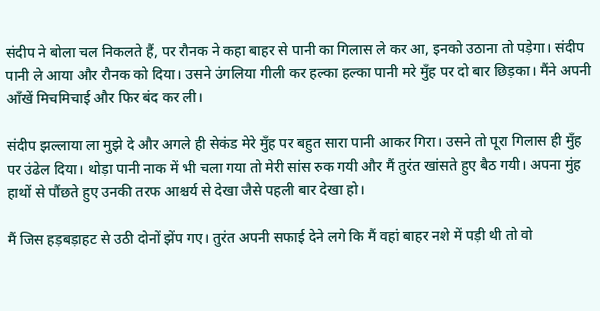संदीप ने बोला चल निकलते हैं, पर रौनक ने कहा बाहर से पानी का गिलास ले कर आ, इनको उठाना तो पड़ेगा। संदीप पानी ले आया और रौनक को दिया। उसने उंगलिया गीली कर हल्का हल्का पानी मरे मुँह पर दो बार छिड़का। मैंने अपनी आँखें मिचमिचाई और फिर बंद कर ली।

संदीप झल्लाया ला मुझे दे और अगले ही सेकंड मेरे मुँह पर बहुत सारा पानी आकर गिरा। उसने तो पूरा गिलास ही मुँह पर उंढेल दिया। थोड़ा पानी नाक में भी चला गया तो मेरी सांस रुक गयी और मैं तुरंत खांसते हुए बैठ गयी। अपना मुंह हाथों से पौंछते हुए उनकी तरफ आश्चर्य से देखा जैसे पहली बार देखा हो।

मैं जिस हड़बड़ाहट से उठी दोनों झेंप गए। तुरंत अपनी सफाई देने लगे कि मैं वहां बाहर नशे में पड़ी थी तो वो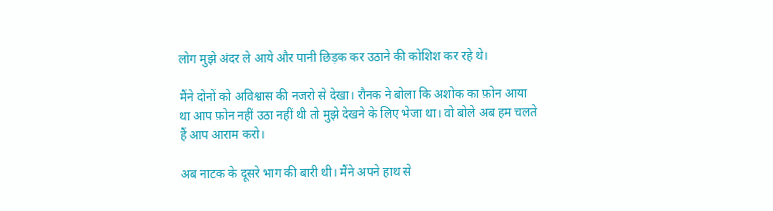लोग मुझे अंदर ले आये और पानी छिड़क कर उठाने की कोशिश कर रहे थे।

मैंने दोनों को अविश्वास की नजरो से देखा। रौनक ने बोला कि अशोक का फ़ोन आया था आप फ़ोन नहीं उठा नहीं थी तो मुझे देखने के लिए भेजा था। वो बोले अब हम चलते हैं आप आराम करो।

अब नाटक के दूसरे भाग की बारी थी। मैंने अपने हाथ से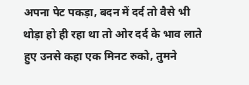अपना पेट पकड़ा, बदन में दर्द तो वैसे भी थोड़ा हो ही रहा था तो ओर दर्द के भाव लाते हुए उनसे कहा एक मिनट रुको, तुमने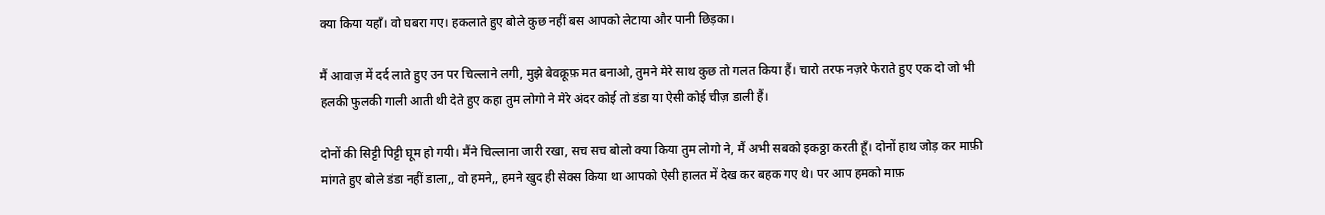क्या किया यहाँ। वो घबरा गए। हकलाते हुए बोले कुछ नहीं बस आपको लेटाया और पानी छिड़का।

मैं आवाज़ में दर्द लाते हुए उन पर चिल्लाने लगी, मुझे बेवक़ूफ़ मत बनाओ, तुमने मेरे साथ कुछ तो गलत किया हैं। चारो तरफ नज़रे फेराते हुए एक दो जो भी हलकी फुलकी गाली आती थी देते हुए कहा तुम लोगो ने मेरे अंदर कोई तो डंडा या ऐसी कोई चीज़ डाली हैं।

दोनों की सिट्टी पिट्टी घूम हो गयी। मैंने चिल्लाना जारी रखा, सच सच बोलो क्या किया तुम लोगो ने, मैं अभी सबको इकठ्ठा करती हूँ। दोनों हाथ जोड़ कर माफ़ी मांगते हुए बोले डंडा नहीं डाला,, वो हमने,, हमने खुद ही सेक्स किया था आपको ऐसी हालत में देख कर बहक गए थे। पर आप हमको माफ़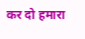कर दो हमारा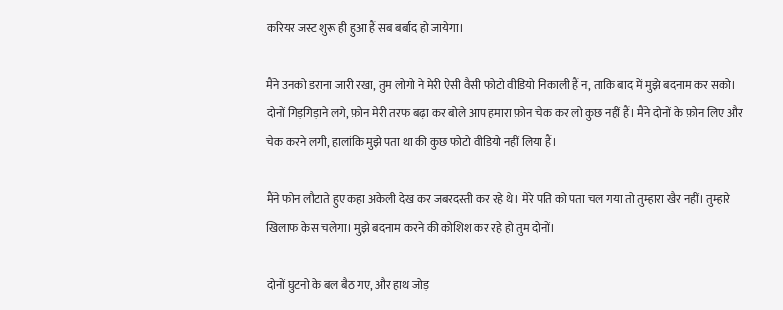करियर जस्ट शुरू ही हुआ हैं सब बर्बाद हो जायेगा।

मैंने उनको डराना जारी रखा, तुम लोगो ने मेरी ऐसी वैसी फोटो वीडियो निकाली हैं न, ताकि बाद में मुझे बदनाम कर सको। दोनों गिड़गिड़ाने लगे, फ़ोन मेरी तरफ बढ़ा कर बोले आप हमारा फ़ोन चेक कर लो कुछ नहीं हैं। मैंने दोनों के फ़ोन लिए और चेक करने लगी, हालांकि मुझे पता था की कुछ फोटो वीडियो नहीं लिया हैं।

मैंने फोन लौटाते हुए कहा अकेली देख कर जबरदस्ती कर रहे थे। मेरे पति को पता चल गया तो तुम्हारा खैर नहीं। तुम्हारे खिलाफ केस चलेगा। मुझे बदनाम करने की कोशिश कर रहे हो तुम दोनों।

दोनों घुटनो के बल बैठ गए, और हाथ जोड़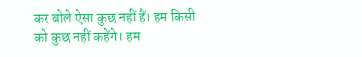कर बोले ऐसा कुछ नहीं हैं। हम किसी को कुछ नहीं कहेंगे। हम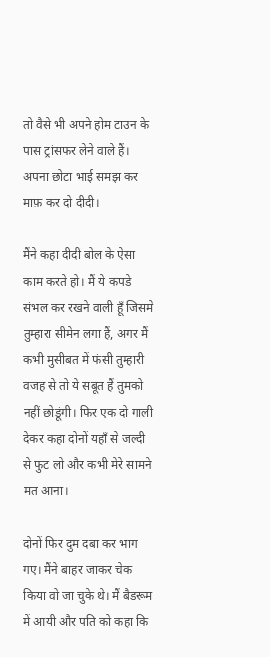तो वैसे भी अपने होम टाउन के पास ट्रांसफर लेने वाले हैं। अपना छोटा भाई समझ कर माफ़ कर दो दीदी।

मैंने कहा दीदी बोल के ऐसा काम करते हो। मैं ये कपडे संभल कर रखने वाली हूँ जिसमे तुम्हारा सीमेन लगा हैं, अगर मैं कभी मुसीबत में फंसी तुम्हारी वजह से तो ये सबूत हैं तुमको नहीं छोडूंगी। फिर एक दो गाली देकर कहा दोनों यहाँ से जल्दी से फुट लो और कभी मेरे सामने मत आना।

दोनों फिर दुम दबा कर भाग गए। मैंने बाहर जाकर चेक किया वो जा चुके थे। मैं बैडरूम में आयी और पति को कहा कि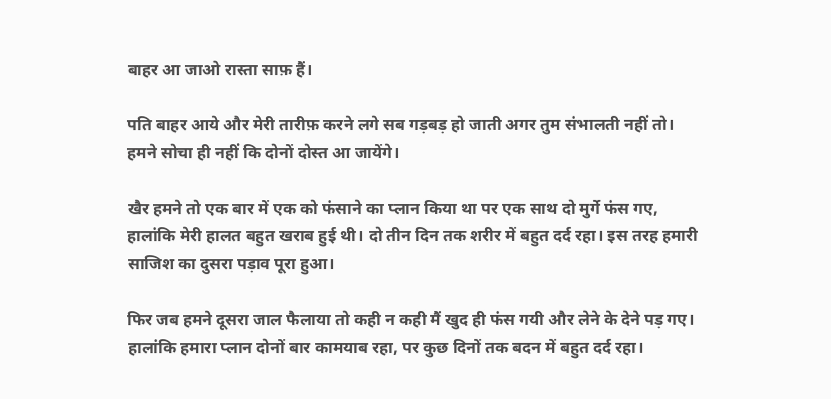बाहर आ जाओ रास्ता साफ़ हैं।

पति बाहर आये और मेरी तारीफ़ करने लगे सब गड़बड़ हो जाती अगर तुम संभालती नहीं तो। हमने सोचा ही नहीं कि दोनों दोस्त आ जायेंगे।

खैर हमने तो एक बार में एक को फंसाने का प्लान किया था पर एक साथ दो मुर्गे फंस गए, हालांकि मेरी हालत बहुत खराब हुई थी। दो तीन दिन तक शरीर में बहुत दर्द रहा। इस तरह हमारी साजिश का दुसरा पड़ाव पूरा हुआ।

फिर जब हमने दूसरा जाल फैलाया तो कही न कही मैं खुद ही फंस गयी और लेने के देने पड़ गए। हालांकि हमारा प्लान दोनों बार कामयाब रहा, पर कुछ दिनों तक बदन में बहुत दर्द रहा।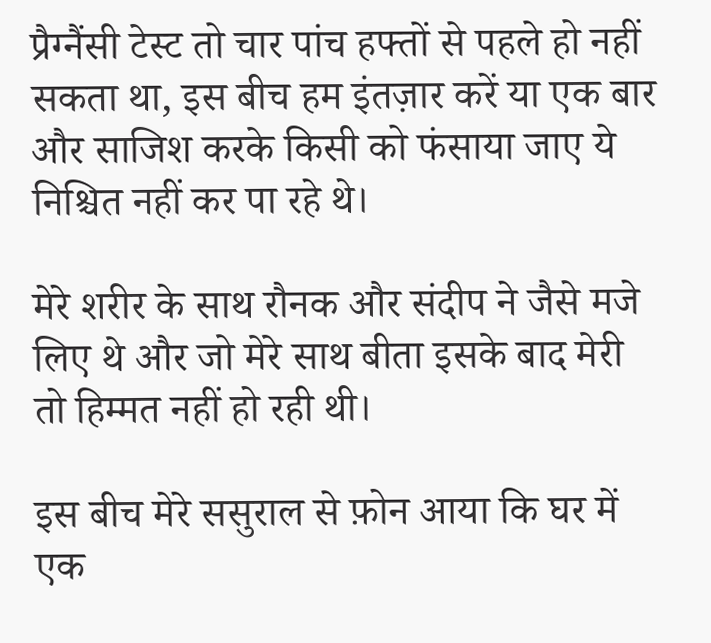प्रैग्नैंसी टेस्ट तो चार पांच हफ्तों से पहले हो नहीं सकता था, इस बीच हम इंतज़ार करें या एक बार और साजिश करके किसी को फंसाया जाए ये निश्चित नहीं कर पा रहे थे।

मेरे शरीर के साथ रौनक और संदीप ने जैसे मजे लिए थे और जो मेरे साथ बीता इसके बाद मेरी तो हिम्मत नहीं हो रही थी।

इस बीच मेरे ससुराल से फ़ोन आया कि घर में एक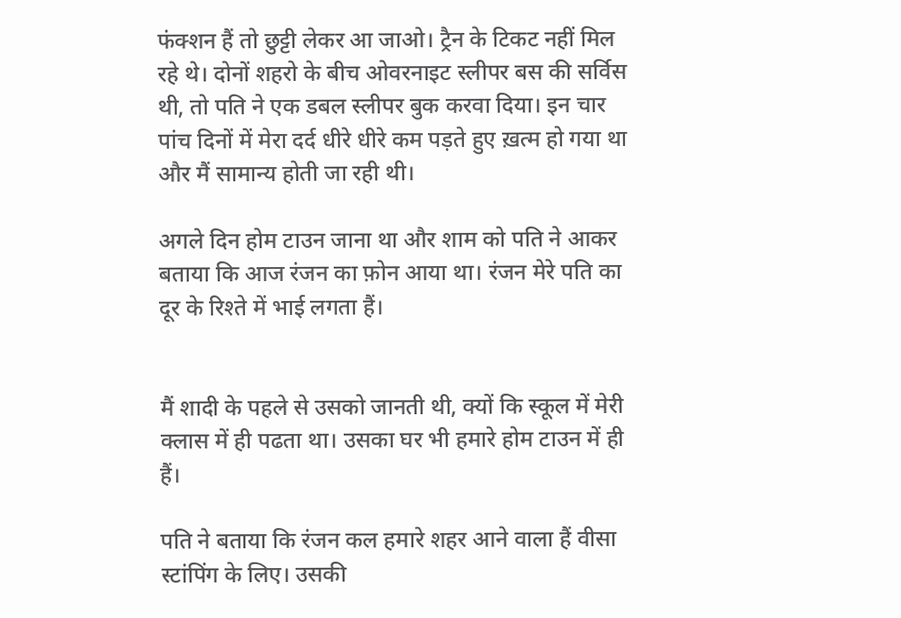फंक्शन हैं तो छुट्टी लेकर आ जाओ। ट्रैन के टिकट नहीं मिल रहे थे। दोनों शहरो के बीच ओवरनाइट स्लीपर बस की सर्विस थी, तो पति ने एक डबल स्लीपर बुक करवा दिया। इन चार पांच दिनों में मेरा दर्द धीरे धीरे कम पड़ते हुए ख़त्म हो गया था और मैं सामान्य होती जा रही थी।

अगले दिन होम टाउन जाना था और शाम को पति ने आकर बताया कि आज रंजन का फ़ोन आया था। रंजन मेरे पति का दूर के रिश्ते में भाई लगता हैं।


मैं शादी के पहले से उसको जानती थी, क्यों कि स्कूल में मेरी क्लास में ही पढता था। उसका घर भी हमारे होम टाउन में ही हैं।

पति ने बताया कि रंजन कल हमारे शहर आने वाला हैं वीसा स्टांपिंग के लिए। उसकी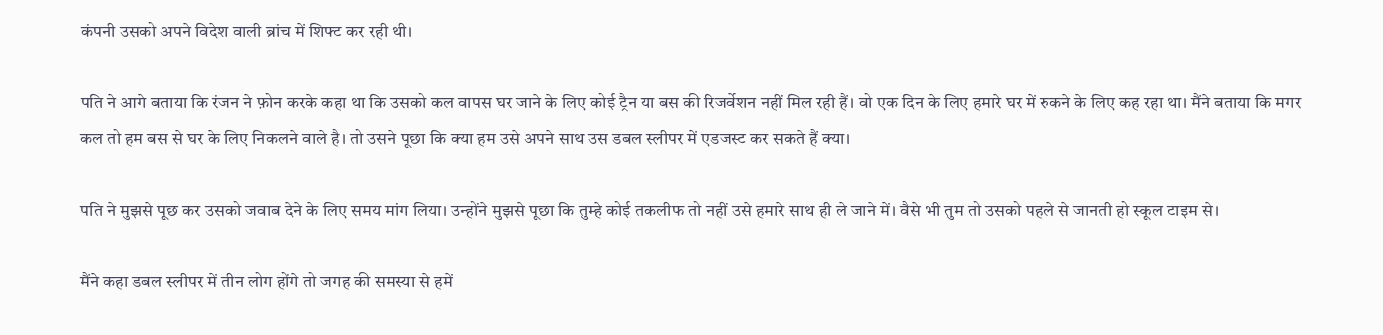कंपनी उसको अपने विदेश वाली ब्रांच में शिफ्ट कर रही थी।

पति ने आगे बताया कि रंजन ने फ़ोन करके कहा था कि उसको कल वापस घर जाने के लिए कोई ट्रैन या बस की रिजर्वेशन नहीं मिल रही हैं। वो एक दिन के लिए हमारे घर में रुकने के लिए कह रहा था। मैंने बताया कि मगर कल तो हम बस से घर के लिए निकलने वाले है। तो उसने पूछा कि क्या हम उसे अपने साथ उस डबल स्लीपर में एडजस्ट कर सकते हैं क्या।

पति ने मुझसे पूछ कर उसको जवाब देने के लिए समय मांग लिया। उन्होंने मुझसे पूछा कि तुम्हे कोई तकलीफ तो नहीं उसे हमारे साथ ही ले जाने में। वैसे भी तुम तो उसको पहले से जानती हो स्कूल टाइम से।

मैंने कहा डबल स्लीपर में तीन लोग होंगे तो जगह की समस्या से हमें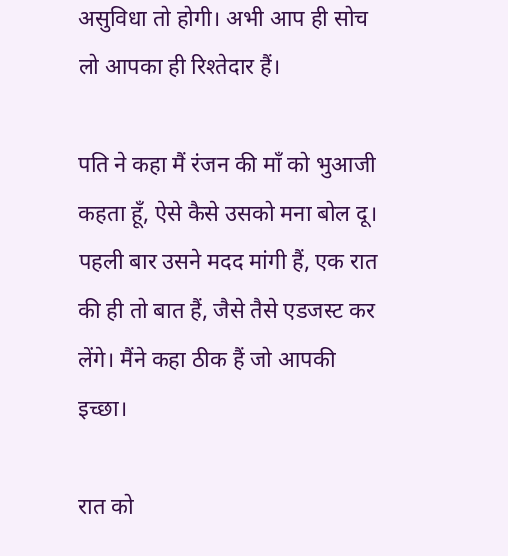असुविधा तो होगी। अभी आप ही सोच लो आपका ही रिश्तेदार हैं।

पति ने कहा मैं रंजन की माँ को भुआजी कहता हूँ, ऐसे कैसे उसको मना बोल दू। पहली बार उसने मदद मांगी हैं, एक रात की ही तो बात हैं, जैसे तैसे एडजस्ट कर लेंगे। मैंने कहा ठीक हैं जो आपकी इच्छा।

रात को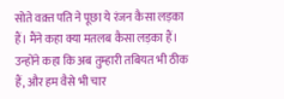सोते वक़्त पति ने पूछा ये रंजन कैसा लड़का हैं। मैंने कहा क्या मतलब कैसा लड़का हैं। उन्होंने कहा कि अब तुम्हारी तबियत भी ठीक हैं, और हम वैसे भी चार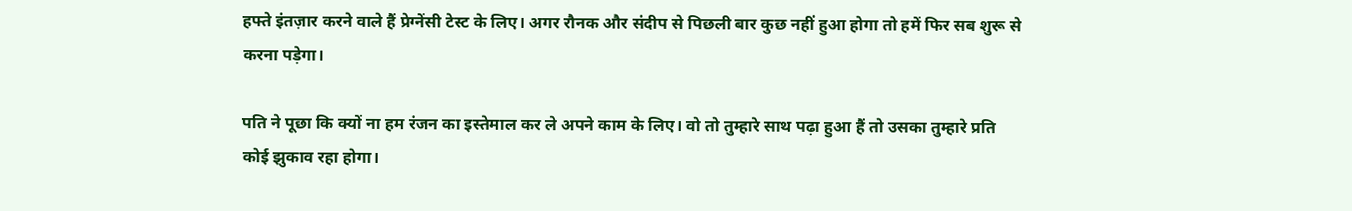हफ्ते इंतज़ार करने वाले हैं प्रेग्नेंसी टेस्ट के लिए। अगर रौनक और संदीप से पिछली बार कुछ नहीं हुआ होगा तो हमें फिर सब शुरू से करना पड़ेगा।

पति ने पूछा कि क्यों ना हम रंजन का इस्तेमाल कर ले अपने काम के लिए। वो तो तुम्हारे साथ पढ़ा हुआ हैं तो उसका तुम्हारे प्रति कोई झुकाव रहा होगा।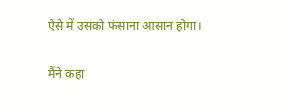ऐसे में उसको फंसाना आसान होगा।

मैंने कहा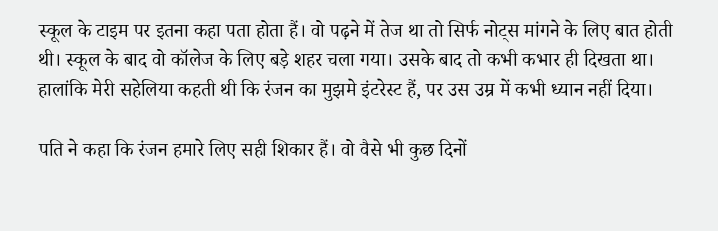स्कूल के टाइम पर इतना कहा पता होता हैं। वो पढ़ने में तेज था तो सिर्फ नोट्स मांगने के लिए बात होती थी। स्कूल के बाद वो कॉलेज के लिए बड़े शहर चला गया। उसके बाद तो कभी कभार ही दिखता था। हालांकि मेरी सहेलिया कहती थी कि रंजन का मुझमे इंटरेस्ट हैं, पर उस उम्र में कभी ध्यान नहीं दिया।

पति ने कहा कि रंजन हमारे लिए सही शिकार हैं। वो वैसे भी कुछ दिनों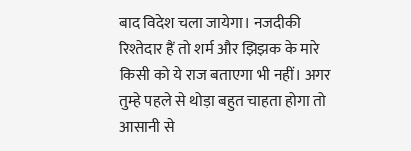बाद विदेश चला जायेगा। नजदीकी रिश्तेदार हैं तो शर्म और झिझक के मारे किसी को ये राज बताएगा भी नहीं। अगर तुम्हे पहले से थोड़ा बहुत चाहता होगा तो आसानी से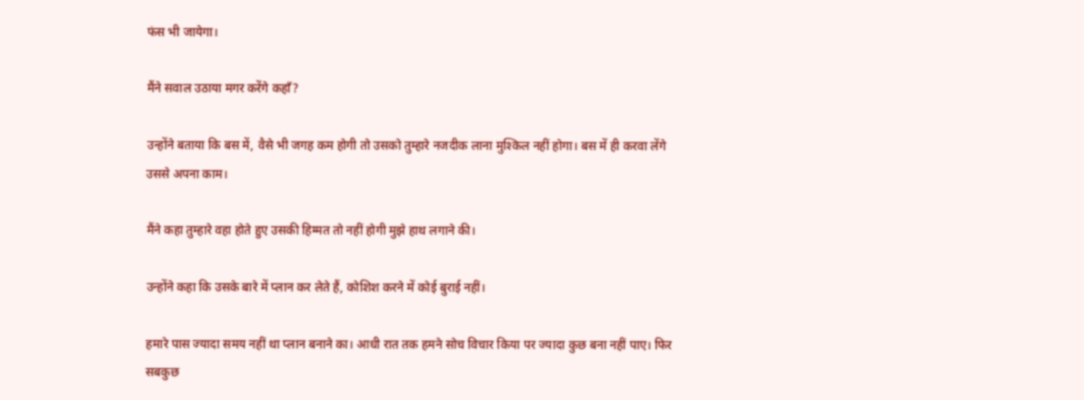फंस भी जायेगा।

मैंने सवाल उठाया मगर करेंगे कहाँ?

उन्होंने बताया कि बस में, वैसे भी जगह कम होगी तो उसको तुम्हारे नजदीक लाना मुश्किल नहीं होगा। बस में ही करवा लेंगे उससे अपना काम।

मैंने कहा तुम्हारे वहा होते हुए उसकी हिम्मत तो नहीं होगी मुझे हाथ लगाने की।

उन्होंने कहा कि उसके बारे में प्लान कर लेते हैं, कोशिश करने में कोई बुराई नहीं।

हमारे पास ज्यादा समय नहीं था प्लान बनाने का। आधी रात तक हमने सोच विचार किया पर ज्यादा कुछ बना नहीं पाए। फिर सबकुछ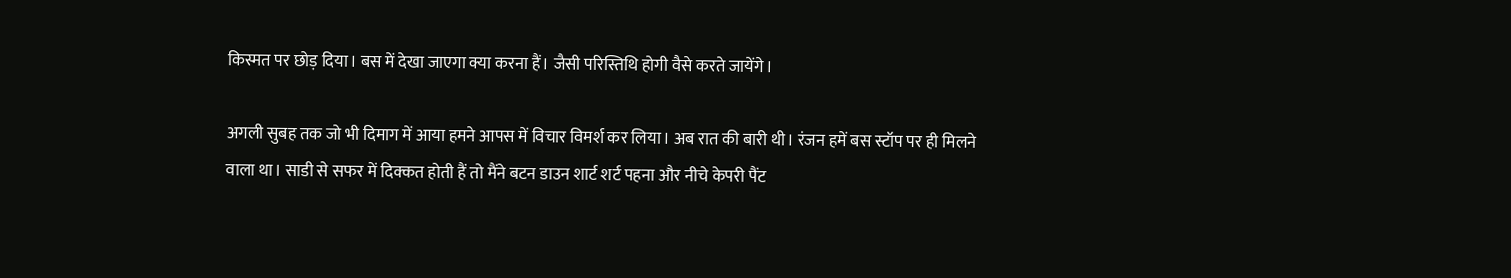किस्मत पर छोड़ दिया। बस में देखा जाएगा क्या करना हैं। जैसी परिस्तिथि होगी वैसे करते जायेंगे।

अगली सुबह तक जो भी दिमाग में आया हमने आपस में विचार विमर्श कर लिया। अब रात की बारी थी। रंजन हमें बस स्टॉप पर ही मिलने वाला था। साडी से सफर में दिक्कत होती हैं तो मैंने बटन डाउन शार्ट शर्ट पहना और नीचे केपरी पैंट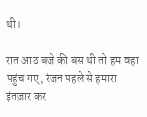थी।

रात आठ बजे की बस थी तो हम वहा पहुंच गए, रंजन पहले से हमारा इंतज़ार कर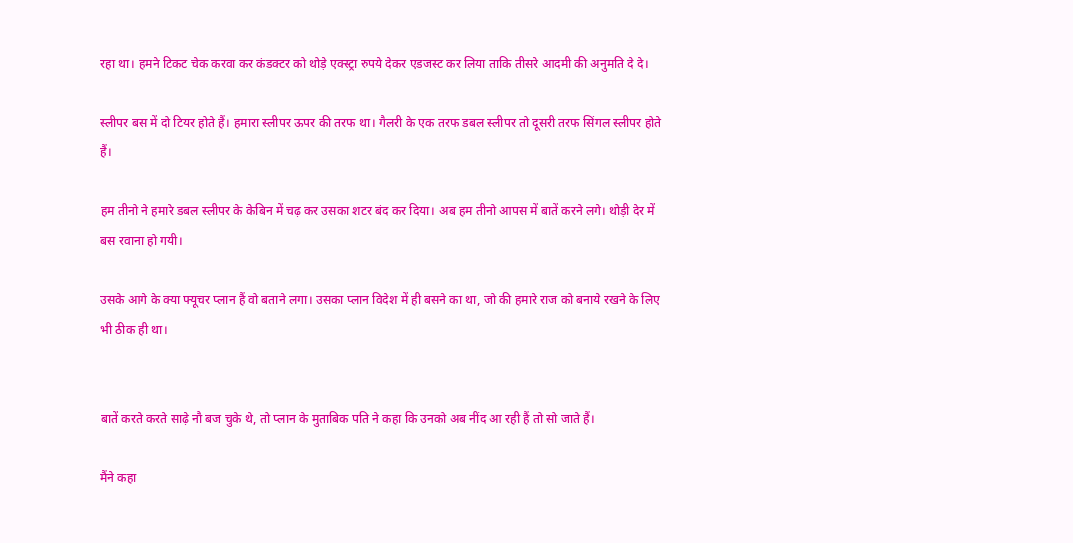रहा था। हमने टिकट चेक करवा कर कंडक्टर को थोड़े एक्स्ट्रा रुपये देकर एडजस्ट कर लिया ताकि तीसरे आदमी की अनुमति दे दे।

स्लीपर बस में दो टियर होते हैं। हमारा स्लीपर ऊपर की तरफ था। गैलरी के एक तरफ डबल स्लीपर तो दूसरी तरफ सिंगल स्लीपर होते हैं।

हम तीनो ने हमारे डबल स्लीपर के केबिन में चढ़ कर उसका शटर बंद कर दिया। अब हम तीनो आपस में बातें करने लगे। थोड़ी देर में बस रवाना हो गयी।

उसके आगे के क्या फ्यूचर प्लान हैं वो बताने लगा। उसका प्लान विदेश में ही बसने का था, जो की हमारे राज को बनाये रखने के लिए भी ठीक ही था।


बातें करते करते साढ़े नौ बज चुके थे, तो प्लान के मुताबिक पति ने कहा कि उनको अब नींद आ रही हैं तो सो जाते हैं।

मैंने कहा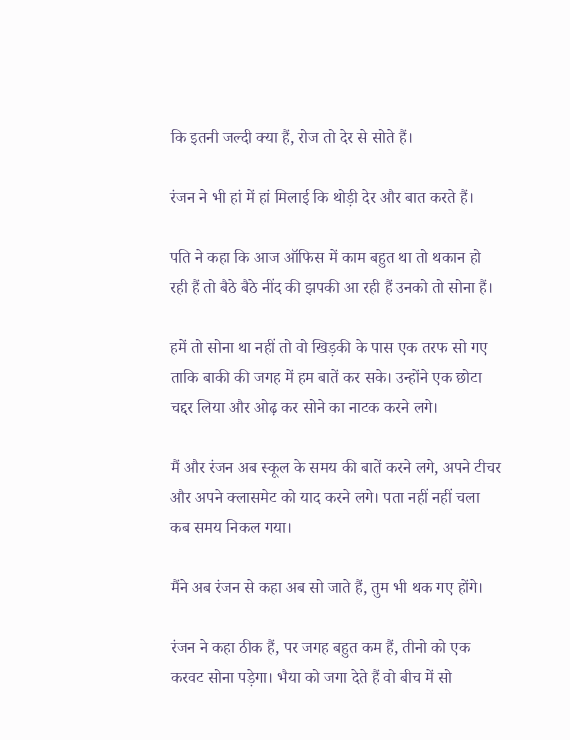कि इतनी जल्दी क्या हैं, रोज तो देर से सोते हैं।

रंजन ने भी हां में हां मिलाई कि थोड़ी देर और बात करते हैं।

पति ने कहा कि आज ऑफिस में काम बहुत था तो थकान हो रही हैं तो बैठे बैठे नींद की झपकी आ रही हैं उनको तो सोना हैं।

हमें तो सोना था नहीं तो वो खिड़की के पास एक तरफ सो गए ताकि बाकी की जगह में हम बातें कर सके। उन्होंने एक छोटा चद्दर लिया और ओढ़ कर सोने का नाटक करने लगे।

मैं और रंजन अब स्कूल के समय की बातें करने लगे, अपने टीचर और अपने क्लासमेट को याद करने लगे। पता नहीं नहीं चला कब समय निकल गया।

मैंने अब रंजन से कहा अब सो जाते हैं, तुम भी थक गए होंगे।

रंजन ने कहा ठीक हैं, पर जगह बहुत कम हैं, तीनो को एक करवट सोना पड़ेगा। भैया को जगा देते हैं वो बीच में सो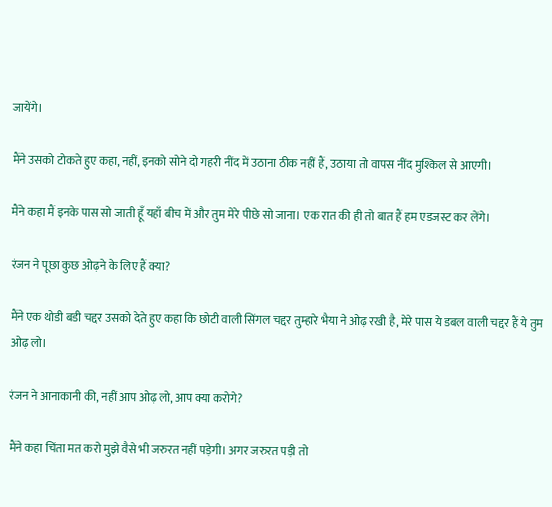जायेंगे।

मैंने उसको टोकते हुए कहा, नहीं, इनको सोने दो गहरी नींद में उठाना ठीक नहीं हैं, उठाया तो वापस नींद मुश्किल से आएगी।

मैंने कहा मैं इनके पास सो जाती हूँ यहाँ बीच में और तुम मेरे पीछे सो जाना। एक रात की ही तो बात हैं हम एडजस्ट कर लेंगे।

रंजन ने पूछा कुछ ओढ़ने के लिए हैं क्या?

मैंने एक थोडी बडी चद्दर उसको देते हुए कहा कि छोटी वाली सिंगल चद्दर तुम्हारे भैया ने ओढ़ रखी है, मेरे पास ये डबल वाली चद्दर हैं ये तुम ओढ़ लो।

रंजन ने आनाकानी की, नहीं आप ओढ़ लो, आप क्या करोगे?

मैंने कहा चिंता मत करो मुझे वैसे भी जरुरत नहीं पड़ेगी। अगर जरुरत पड़ी तो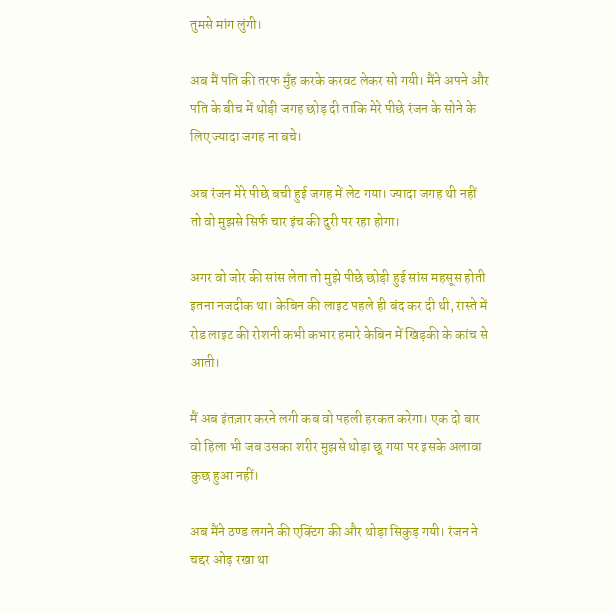तुमसे मांग लुंगी।

अब मैं पति की तरफ मुँह करके करवट लेकर सो गयी। मैंने अपने और पति के बीच में थोड़ी जगह छोड़ दी ताकि मेरे पीछे रंजन के सोने के लिए ज्यादा जगह ना बचे।

अब रंजन मेरे पीछे बची हुई जगह में लेट गया। ज्यादा जगह थी नहीं तो वो मुझसे सिर्फ चार इंच की दुरी पर रहा होगा।

अगर वो जोर की सांस लेता तो मुझे पीछे छोड़ी हुई सांस महसूस होती इतना नजदीक था। केबिन की लाइट पहले ही बंद कर दी थी, रास्ते में रोड लाइट की रोशनी कभी कभार हमारे केबिन में खिड़की के कांच से आती।

मैं अब इंतज़ार करने लगी कब वो पहली हरकत करेगा। एक दो बार वो हिला भी जब उसका शरीर मुझसे थोड़ा छू गया पर इसके अलावा कुछ हुआ नहीं।

अब मैंने ठण्ड लगने की एक्टिंग की और थोड़ा सिकुड़ गयी। रंजन ने चद्दर ओढ़ रखा था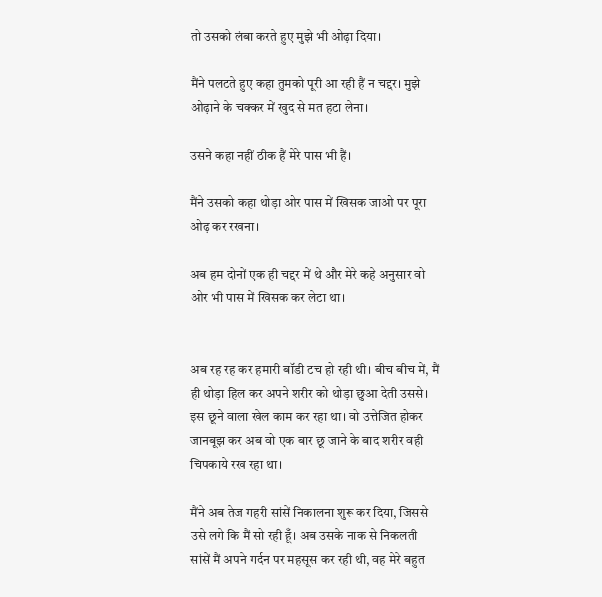तो उसको लंबा करते हुए मुझे भी ओढ़ा दिया।

मैंने पलटते हुए कहा तुमको पूरी आ रही हैं न चद्दर। मुझे ओढ़ाने के चक्कर में खुद से मत हटा लेना।

उसने कहा नहीं ठीक हैं मेरे पास भी हैं।

मैंने उसको कहा थोड़ा ओर पास में खिसक जाओ पर पूरा ओढ़ कर रखना।

अब हम दोनों एक ही चद्दर में थे और मेरे कहे अनुसार वो ओर भी पास में खिसक कर लेटा था।


अब रह रह कर हमारी बॉडी टच हो रही थी। बीच बीच में, मैं ही थोड़ा हिल कर अपने शरीर को थोड़ा छुआ देती उससे। इस छूने वाला खेल काम कर रहा था। वो उत्तेजित होकर जानबूझ कर अब वो एक बार छू जाने के बाद शरीर वही चिपकाये रख रहा था।

मैंने अब तेज गहरी सांसें निकालना शुरू कर दिया, जिससे उसे लगे कि मैं सो रही हूँ। अब उसके नाक से निकलती सांसें मैं अपने गर्दन पर महसूस कर रही थी, वह मेरे बहुत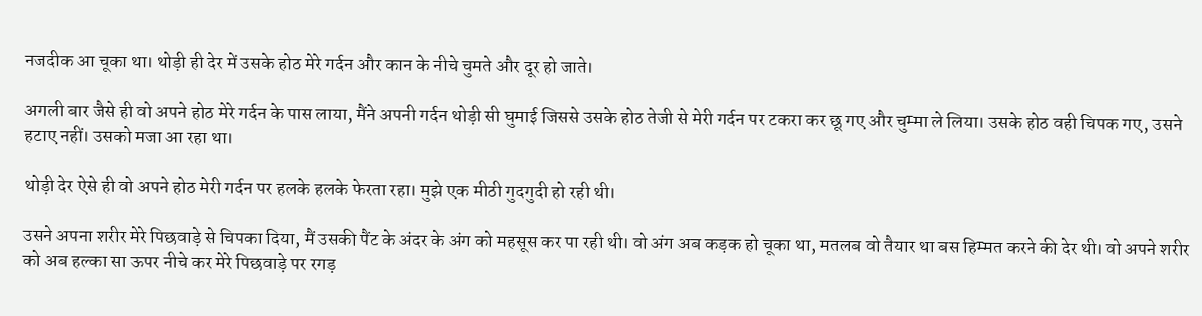नजदीक आ चूका था। थोड़ी ही देर में उसके होठ मेरे गर्दन और कान के नीचे चुमते और दूर हो जाते।

अगली बार जैसे ही वो अपने होठ मेरे गर्दन के पास लाया, मैंने अपनी गर्दन थोड़ी सी घुमाई जिससे उसके होठ तेजी से मेरी गर्दन पर टकरा कर छू गए और चुम्मा ले लिया। उसके होठ वही चिपक गए, उसने हटाए नहीं। उसको मजा आ रहा था।

थोड़ी देर ऐसे ही वो अपने होठ मेरी गर्दन पर हलके हलके फेरता रहा। मुझे एक मीठी गुदगुदी हो रही थी।

उसने अपना शरीर मेरे पिछवाड़े से चिपका दिया, मैं उसकी पैंट के अंदर के अंग को महसूस कर पा रही थी। वो अंग अब कड़क हो चूका था, मतलब वो तैयार था बस हिम्मत करने की देर थी। वो अपने शरीर को अब हल्का सा ऊपर नीचे कर मेरे पिछवाड़े पर रगड़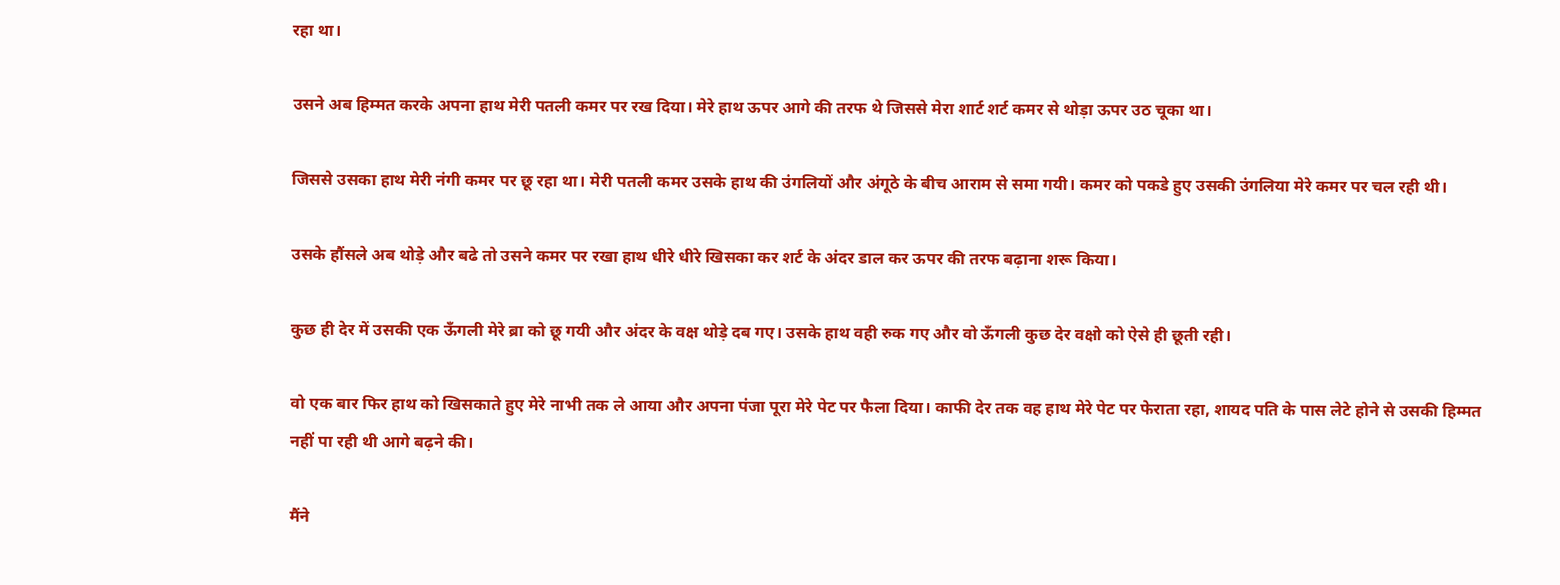रहा था।

उसने अब हिम्मत करके अपना हाथ मेरी पतली कमर पर रख दिया। मेरे हाथ ऊपर आगे की तरफ थे जिससे मेरा शार्ट शर्ट कमर से थोड़ा ऊपर उठ चूका था।

जिससे उसका हाथ मेरी नंगी कमर पर छू रहा था। मेरी पतली कमर उसके हाथ की उंगलियों और अंगूठे के बीच आराम से समा गयी। कमर को पकडे हुए उसकी उंगलिया मेरे कमर पर चल रही थी।

उसके हौंसले अब थोड़े और बढे तो उसने कमर पर रखा हाथ धीरे धीरे खिसका कर शर्ट के अंदर डाल कर ऊपर की तरफ बढ़ाना शरू किया।

कुछ ही देर में उसकी एक ऊँगली मेरे ब्रा को छू गयी और अंदर के वक्ष थोड़े दब गए। उसके हाथ वही रुक गए और वो ऊँगली कुछ देर वक्षो को ऐसे ही छूती रही।

वो एक बार फिर हाथ को खिसकाते हुए मेरे नाभी तक ले आया और अपना पंजा पूरा मेरे पेट पर फैला दिया। काफी देर तक वह हाथ मेरे पेट पर फेराता रहा, शायद पति के पास लेटे होने से उसकी हिम्मत नहीं पा रही थी आगे बढ़ने की।

मैंने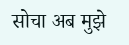सोचा अब मुझे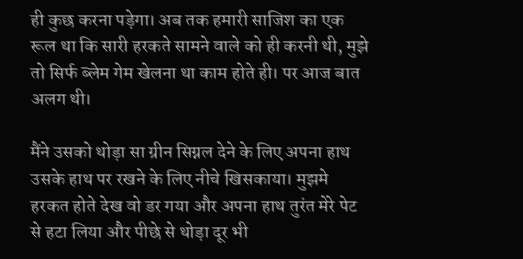ही कुछ करना पड़ेगा। अब तक हमारी साजिश का एक रूल था कि सारी हरकते सामने वाले को ही करनी थी, मुझे तो सिर्फ ब्लेम गेम खेलना था काम होते ही। पर आज बात अलग थी।

मैंने उसको थोड़ा सा ग्रीन सिग्नल देने के लिए अपना हाथ उसके हाथ पर रखने के लिए नीचे खिसकाया। मुझमे हरकत होते देख वो डर गया और अपना हाथ तुरंत मेरे पेट से हटा लिया और पीछे से थोड़ा दूर भी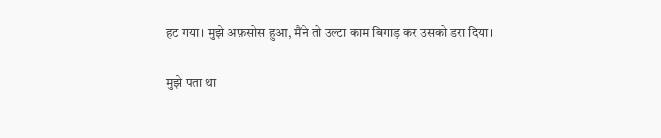हट गया। मुझे अफ़सोस हुआ, मैंने तो उल्टा काम बिगाड़ कर उसको डरा दिया।

मुझे पता था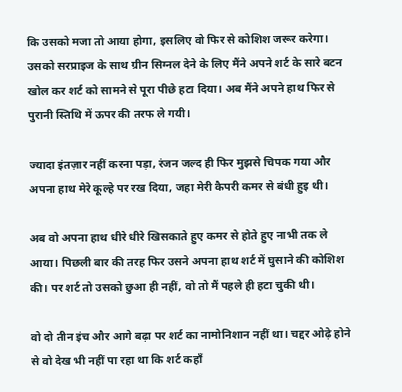कि उसको मजा तो आया होगा, इसलिए वो फिर से कोशिश जरूर करेगा। उसको सरप्राइज के साथ ग्रीन सिग्नल देने के लिए मैंने अपने शर्ट के सारे बटन खोल कर शर्ट को सामने से पूरा पीछे हटा दिया। अब मैंने अपने हाथ फिर से पुरानी स्तिथि में ऊपर की तरफ ले गयी।

ज्यादा इंतज़ार नहीं करना पड़ा, रंजन जल्द ही फिर मुझसे चिपक गया और अपना हाथ मेरे कूल्हे पर रख दिया, जहा मेरी कैपरी कमर से बंधी हुइ थी।

अब वो अपना हाथ धीरे धीरे खिसकाते हुए कमर से होते हुए नाभी तक ले आया। पिछली बार की तरह फिर उसने अपना हाथ शर्ट में घुसाने की कोशिश की। पर शर्ट तो उसको छुआ ही नहीं, वो तो मैं पहले ही हटा चुकी थी।

वो दो तीन इंच और आगे बढ़ा पर शर्ट का नामोनिशान नहीं था। चद्दर ओढ़े होने से वो देख भी नहीं पा रहा था कि शर्ट कहाँ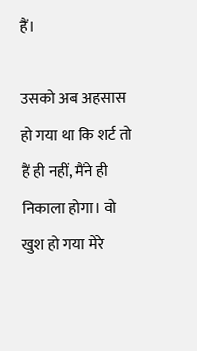हैं।

उसको अब अहसास हो गया था कि शर्ट तो हैं ही नहीं, मैंने ही निकाला होगा। वो खुश हो गया मेरे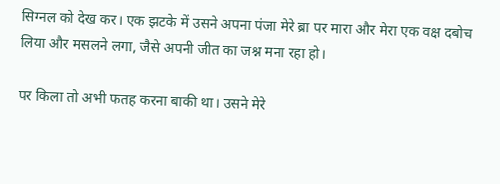सिग्नल को देख कर। एक झटके में उसने अपना पंजा मेरे ब्रा पर मारा और मेरा एक वक्ष दबोच लिया और मसलने लगा, जैसे अपनी जीत का जश्न मना रहा हो।

पर किला तो अभी फतह करना बाकी था। उसने मेरे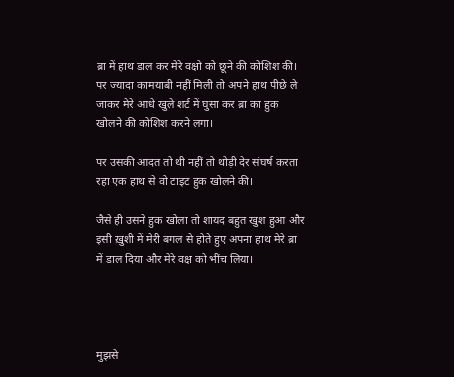ब्रा में हाथ डाल कर मेरे वक्षो को छूने की कोशिश की। पर ज्यादा कामयाबी नहीं मिली तो अपने हाथ पीछे ले जाकर मेरे आधे खुले शर्ट में घुसा कर ब्रा का हुक खोलने की कोशिश करने लगा।

पर उसकी आदत तो थी नहीं तो थोड़ी देर संघर्ष करता रहा एक हाथ से वो टाइट हुक खोलने की।

जैसे ही उसने हुक खोला तो शायद बहुत खुश हुआ और इसी ख़ुशी में मेरी बगल से होते हुए अपना हाथ मेरे ब्रा में डाल दिया और मेरे वक्ष को भींच लिया।




मुझसे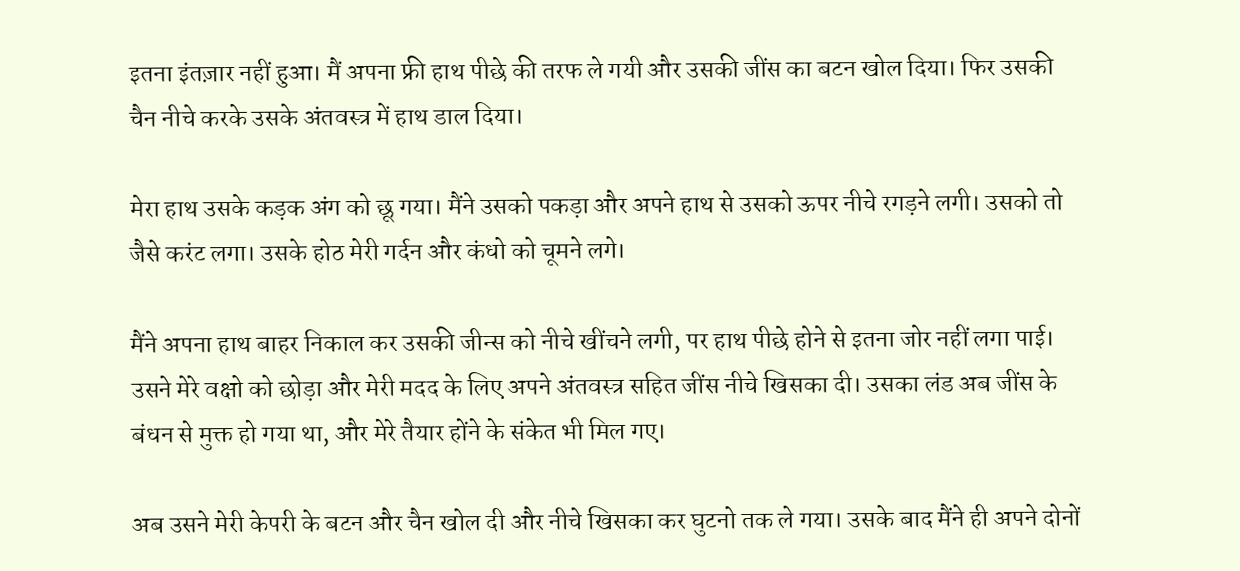इतना इंतज़ार नहीं हुआ। मैं अपना फ्री हाथ पीछे की तरफ ले गयी और उसकी जींस का बटन खोल दिया। फिर उसकी चैन नीचे करके उसके अंतवस्त्र में हाथ डाल दिया।

मेरा हाथ उसके कड़क अंग को छू गया। मैंने उसको पकड़ा और अपने हाथ से उसको ऊपर नीचे रगड़ने लगी। उसको तो जैसे करंट लगा। उसके होठ मेरी गर्दन और कंधो को चूमने लगे।

मैंने अपना हाथ बाहर निकाल कर उसकी जीन्स को नीचे खींचने लगी, पर हाथ पीछे होने से इतना जोर नहीं लगा पाई। उसने मेरे वक्षो को छोड़ा और मेरी मदद के लिए अपने अंतवस्त्र सहित जींस नीचे खिसका दी। उसका लंड अब जींस के बंधन से मुक्त हो गया था, और मेरे तैयार होंने के संकेत भी मिल गए।

अब उसने मेरी केपरी के बटन और चैन खोल दी और नीचे खिसका कर घुटनो तक ले गया। उसके बाद मैंने ही अपने दोनों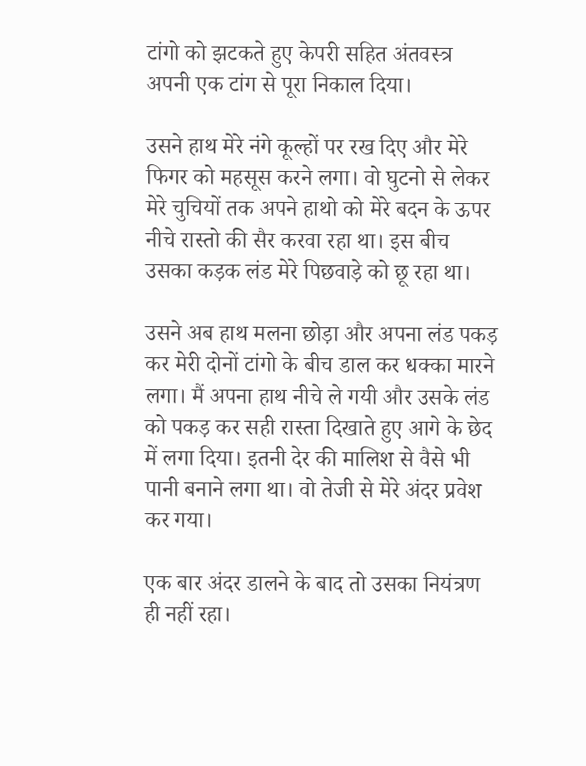टांगो को झटकते हुए केपरी सहित अंतवस्त्र अपनी एक टांग से पूरा निकाल दिया।

उसने हाथ मेरे नंगे कूल्हों पर रख दिए और मेरे फिगर को महसूस करने लगा। वो घुटनो से लेकर मेरे चुचियों तक अपने हाथो को मेरे बदन के ऊपर नीचे रास्तो की सैर करवा रहा था। इस बीच उसका कड़क लंड मेरे पिछवाड़े को छू रहा था।

उसने अब हाथ मलना छोड़ा और अपना लंड पकड़ कर मेरी दोनों टांगो के बीच डाल कर धक्का मारने लगा। मैं अपना हाथ नीचे ले गयी और उसके लंड को पकड़ कर सही रास्ता दिखाते हुए आगे के छेद में लगा दिया। इतनी देर की मालिश से वैसे भी पानी बनाने लगा था। वो तेजी से मेरे अंदर प्रवेश कर गया।

एक बार अंदर डालने के बाद तो उसका नियंत्रण ही नहीं रहा।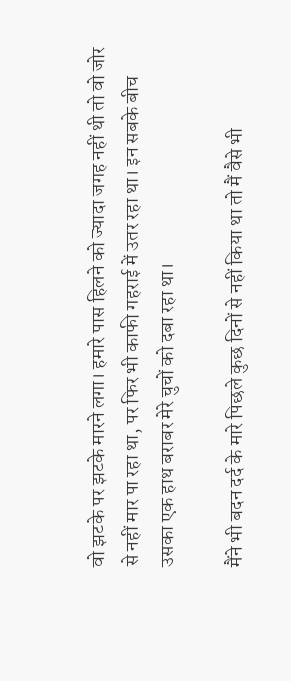वो झटके पर झटके मारने लगा। हमारे पास हिलने को ज्यादा जगह नहीं थी तो वो जोर से नहीं मार पा रहा था, पर फिर भी काफी गहराई में उतर रहा था। इन सबके बीच उसका एक हाथ बराबर मेरे चुचों को दबा रहा था।

मैंने भी बदन दर्द के मारे पिछले कुछ दिनों से नहीं किया था तो मैं वैसे भी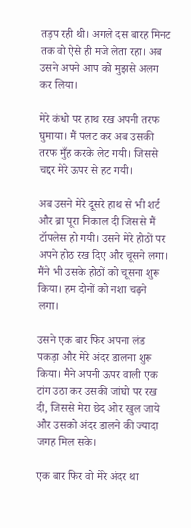तड़प रही थी। अगले दस बारह मिनट तक वो ऐसे ही मजे लेता रहा। अब उसने अपने आप को मुझसे अलग कर लिया।

मेरे कंधो पर हाथ रख अपनी तरफ घुमाया। मैं पलट कर अब उसकी तरफ मुँह करके लेट गयी। जिससे चद्दर मेरे ऊपर से हट गयी।

अब उसने मेरे दूसरे हाथ से भी शर्ट और ब्रा पूरा निकाल दी जिससे मैं टॉपलेस हो गयी। उसने मेरे होठों पर अपने होठ रख दिए और चूसने लगा। मैंने भी उसके होठों को चूसना शुरू किया। हम दोनों को नशा चढ़ने लगा।

उसने एक बार फिर अपना लंड पकड़ा और मेरे अंदर डालना शुरू किया। मैने अपनी ऊपर वाली एक टांग उठा कर उसकी जांघो पर रख दी, जिससे मेरा छेद ओर खुल जाये और उसको अंदर डालने की ज्यादा जगह मिल सके।

एक बार फिर वो मेरे अंदर था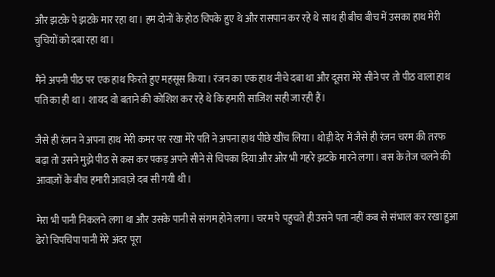और झटके पे झटके मार रहा था। हम दोनों के होठ चिपके हुए थे और रासपान कर रहे थे साथ ही बीच बीच में उसका हाथ मेरी चुचियों को दबा रहा था।

मैंने अपनी पीठ पर एक हाथ फिरते हुए महसूस किया। रंजन का एक हाथ नीचे दबा था और दूसरा मेरे सीने पर तो पीठ वाला हाथ पति का ही था। शायद वो बताने की कोशिश कर रहे थे कि हमारी साजिश सही जा रही हैं।

जैसे ही रंजन ने अपना हाथ मेरी कमर पर रखा मेरे पति ने अपना हाथ पीछे खींच लिया। थोड़ी देर में जैसे ही रंजन चरम की तरफ बढ़ा तो उसने मुझे पीठ से कस कर पकड़ अपने सीने से चिपका दिया और ओर भी गहरे झटके मारने लगा। बस के तेज चलने की आवाज़ों के बीच हमारी आवाज़े दब सी गयी थी।

मेरा भी पानी निकलने लगा था और उसके पानी से संगम होने लगा। चरम पे पहुचते ही उसने पता नहीं कब से संभाल कर रखा हुआ ढेरो चिपचिपा पानी मेरे अंदर पूरा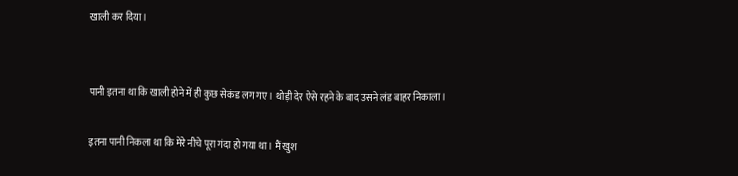खाली कर दिया।


पानी इतना था कि खाली होने में ही कुछ सेकंड लग गए। थोड़ी देर ऐसे रहने के बाद उसने लंड बाहर निकाला।

इतना पानी निकला था कि मेरे नीचे पूरा गंदा हो गया था। मैं खुश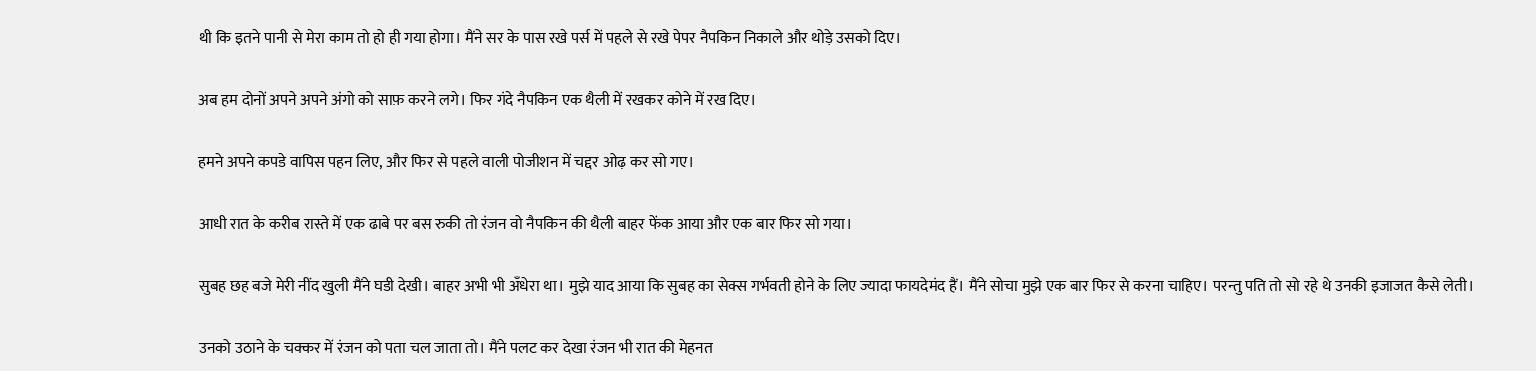थी कि इतने पानी से मेरा काम तो हो ही गया होगा। मैंने सर के पास रखे पर्स में पहले से रखे पेपर नैपकिन निकाले और थोड़े उसको दिए।

अब हम दोनों अपने अपने अंगो को साफ़ करने लगे। फिर गंदे नैपकिन एक थैली में रखकर कोने में रख दिए।

हमने अपने कपडे वापिस पहन लिए, और फिर से पहले वाली पोजीशन में चद्दर ओढ़ कर सो गए।

आधी रात के करीब रास्ते में एक ढाबे पर बस रुकी तो रंजन वो नैपकिन की थैली बाहर फेंक आया और एक बार फिर सो गया।

सुबह छह बजे मेरी नींद खुली मैंने घडी देखी। बाहर अभी भी अँधेरा था। मुझे याद आया कि सुबह का सेक्स गर्भवती होने के लिए ज्यादा फायदेमंद हैं। मैंने सोचा मुझे एक बार फिर से करना चाहिए। परन्तु पति तो सो रहे थे उनकी इजाजत कैसे लेती।

उनको उठाने के चक्कर में रंजन को पता चल जाता तो। मैंने पलट कर देखा रंजन भी रात की मेहनत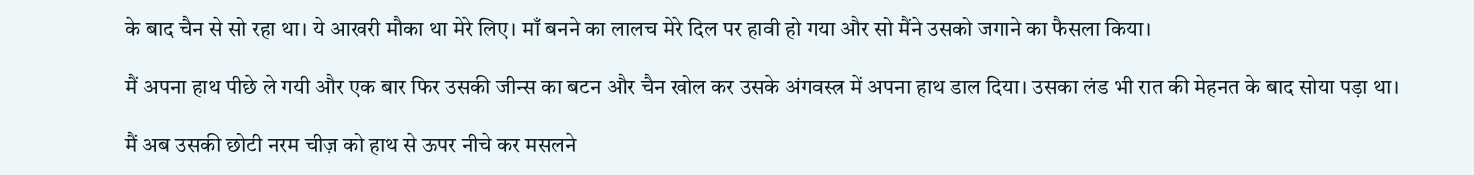के बाद चैन से सो रहा था। ये आखरी मौका था मेरे लिए। माँ बनने का लालच मेरे दिल पर हावी हो गया और सो मैंने उसको जगाने का फैसला किया।

मैं अपना हाथ पीछे ले गयी और एक बार फिर उसकी जीन्स का बटन और चैन खोल कर उसके अंगवस्त्र में अपना हाथ डाल दिया। उसका लंड भी रात की मेहनत के बाद सोया पड़ा था।

मैं अब उसकी छोटी नरम चीज़ को हाथ से ऊपर नीचे कर मसलने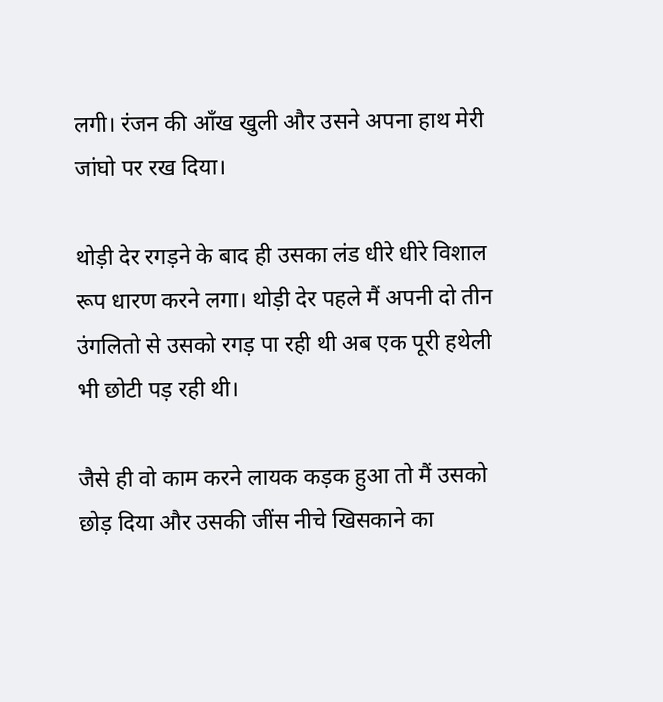लगी। रंजन की आँख खुली और उसने अपना हाथ मेरी जांघो पर रख दिया।

थोड़ी देर रगड़ने के बाद ही उसका लंड धीरे धीरे विशाल रूप धारण करने लगा। थोड़ी देर पहले मैं अपनी दो तीन उंगलितो से उसको रगड़ पा रही थी अब एक पूरी हथेली भी छोटी पड़ रही थी।

जैसे ही वो काम करने लायक कड़क हुआ तो मैं उसको छोड़ दिया और उसकी जींस नीचे खिसकाने का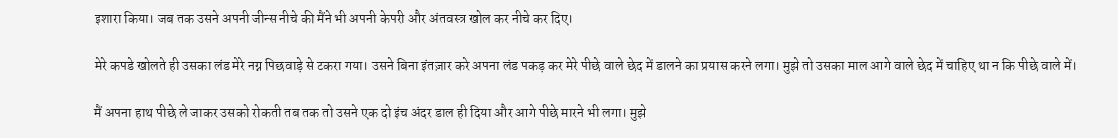इशारा किया। जब तक उसने अपनी जीन्स नीचे की मैंने भी अपनी केपरी और अंतवस्त्र खोल कर नीचे कर दिए।

मेरे कपडे खोलते ही उसका लंड मेरे नग्न पिछवाड़े से टकरा गया। उसने बिना इंतज़ार करे अपना लंड पकड़ कर मेरे पीछे वाले छेद में डालने का प्रयास करने लगा। मुझे तो उसका माल आगे वाले छेद में चाहिए था न कि पीछे वाले में।

मैं अपना हाथ पीछे ले जाकर उसको रोकती तब तक तो उसने एक दो इंच अंदर डाल ही दिया और आगे पीछे मारने भी लगा। मुझे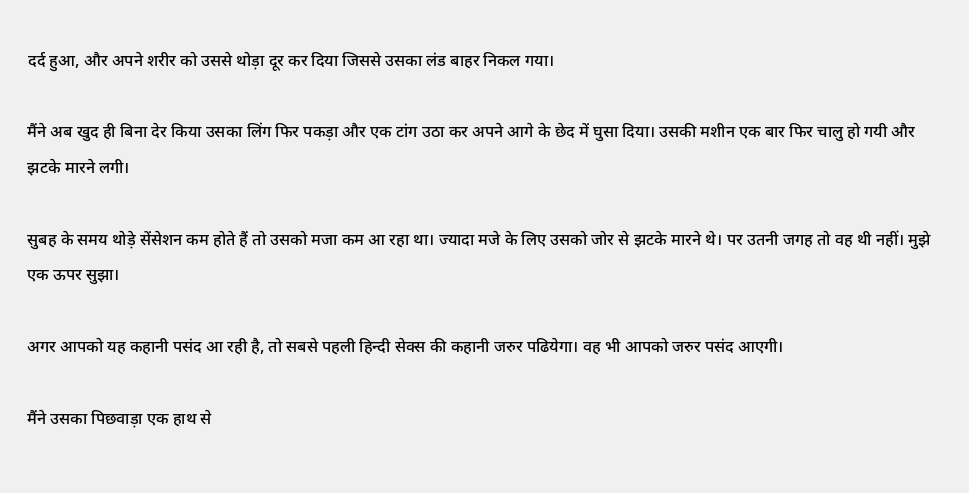दर्द हुआ, और अपने शरीर को उससे थोड़ा दूर कर दिया जिससे उसका लंड बाहर निकल गया।

मैंने अब खुद ही बिना देर किया उसका लिंग फिर पकड़ा और एक टांग उठा कर अपने आगे के छेद में घुसा दिया। उसकी मशीन एक बार फिर चालु हो गयी और झटके मारने लगी।

सुबह के समय थोड़े सेंसेशन कम होते हैं तो उसको मजा कम आ रहा था। ज्यादा मजे के लिए उसको जोर से झटके मारने थे। पर उतनी जगह तो वह थी नहीं। मुझे एक ऊपर सुझा।

अगर आपको यह कहानी पसंद आ रही है, तो सबसे पहली हिन्दी सेक्स की कहानी जरुर पढियेगा। वह भी आपको जरुर पसंद आएगी।

मैंने उसका पिछवाड़ा एक हाथ से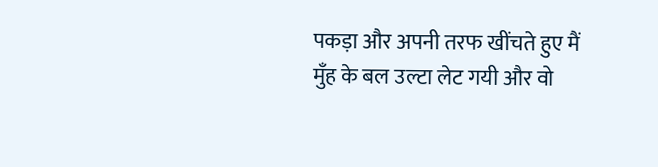पकड़ा और अपनी तरफ खींचते हुए मैं मुँह के बल उल्टा लेट गयी और वो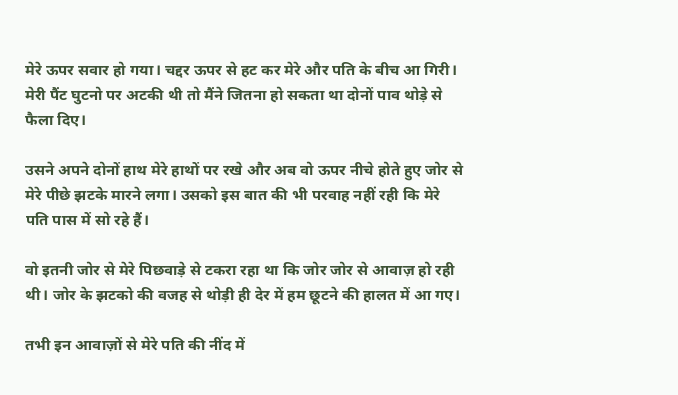मेरे ऊपर सवार हो गया। चद्दर ऊपर से हट कर मेरे और पति के बीच आ गिरी। मेरी पैंट घुटनो पर अटकी थी तो मैंने जितना हो सकता था दोनों पाव थोड़े से फैला दिए।

उसने अपने दोनों हाथ मेरे हाथों पर रखे और अब वो ऊपर नीचे होते हुए जोर से मेरे पीछे झटके मारने लगा। उसको इस बात की भी परवाह नहीं रही कि मेरे पति पास में सो रहे हैं।

वो इतनी जोर से मेरे पिछवाड़े से टकरा रहा था कि जोर जोर से आवाज़ हो रही थी। जोर के झटको की वजह से थोड़ी ही देर में हम छूटने की हालत में आ गए।

तभी इन आवाज़ों से मेरे पति की नींद में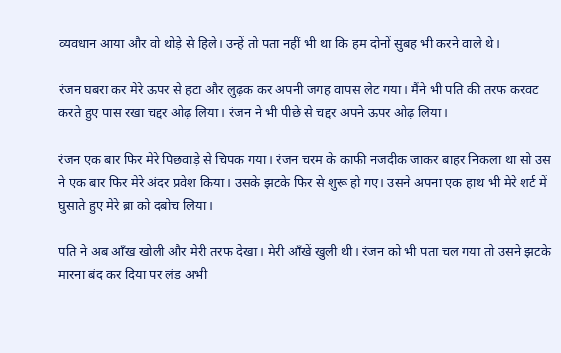व्यवधान आया और वो थोड़े से हिले। उन्हें तो पता नहीं भी था कि हम दोनों सुबह भी करने वाले थे।

रंजन घबरा कर मेरे ऊपर से हटा और लुढ़क कर अपनी जगह वापस लेट गया। मैंने भी पति की तरफ करवट करते हुए पास रखा चद्दर ओढ़ लिया। रंजन ने भी पीछे से चद्दर अपने ऊपर ओढ़ लिया।

रंजन एक बार फिर मेरे पिछवाड़े से चिपक गया। रंजन चरम के काफी नजदीक जाकर बाहर निकला था सो उस ने एक बार फिर मेरे अंदर प्रवेश किया। उसके झटके फिर से शुरू हो गए। उसने अपना एक हाथ भी मेरे शर्ट में घुसाते हुए मेरे ब्रा को दबोच लिया।

पति ने अब आँख खोली और मेरी तरफ देखा। मेरी आँखें खुली थी। रंजन को भी पता चल गया तो उसने झटके मारना बंद कर दिया पर लंड अभी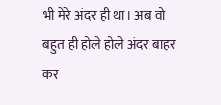भी मेरे अंदर ही था। अब वो बहुत ही होले होले अंदर बाहर कर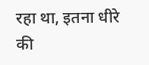रहा था, इतना धीरे की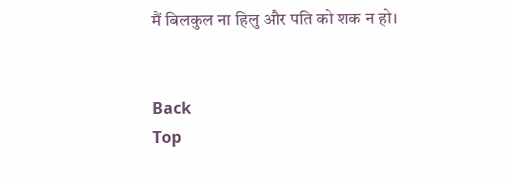मैं बिलकुल ना हिलु और पति को शक न हो।


Back
Top